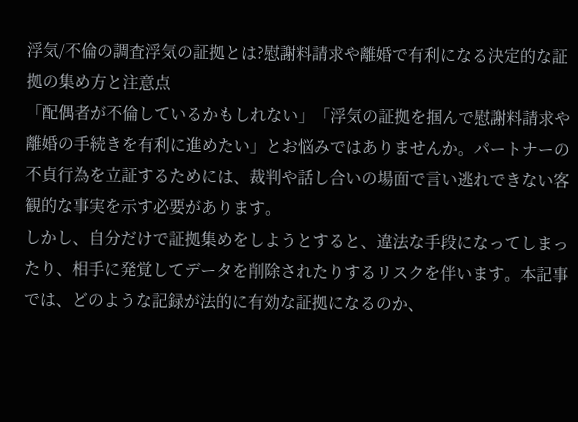浮気/不倫の調査浮気の証拠とは?慰謝料請求や離婚で有利になる決定的な証拠の集め方と注意点
「配偶者が不倫しているかもしれない」「浮気の証拠を掴んで慰謝料請求や離婚の手続きを有利に進めたい」とお悩みではありませんか。パートナーの不貞行為を立証するためには、裁判や話し合いの場面で言い逃れできない客観的な事実を示す必要があります。
しかし、自分だけで証拠集めをしようとすると、違法な手段になってしまったり、相手に発覚してデータを削除されたりするリスクを伴います。本記事では、どのような記録が法的に有効な証拠になるのか、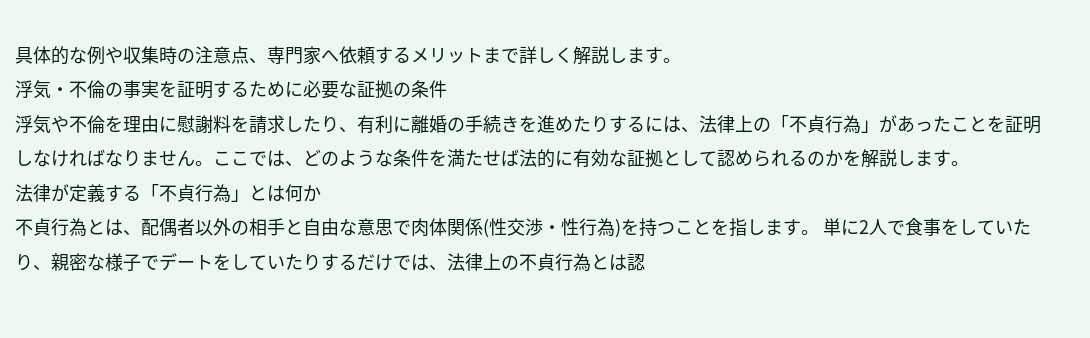具体的な例や収集時の注意点、専門家へ依頼するメリットまで詳しく解説します。
浮気・不倫の事実を証明するために必要な証拠の条件
浮気や不倫を理由に慰謝料を請求したり、有利に離婚の手続きを進めたりするには、法律上の「不貞行為」があったことを証明しなければなりません。ここでは、どのような条件を満たせば法的に有効な証拠として認められるのかを解説します。
法律が定義する「不貞行為」とは何か
不貞行為とは、配偶者以外の相手と自由な意思で肉体関係(性交渉・性行為)を持つことを指します。 単に2人で食事をしていたり、親密な様子でデートをしていたりするだけでは、法律上の不貞行為とは認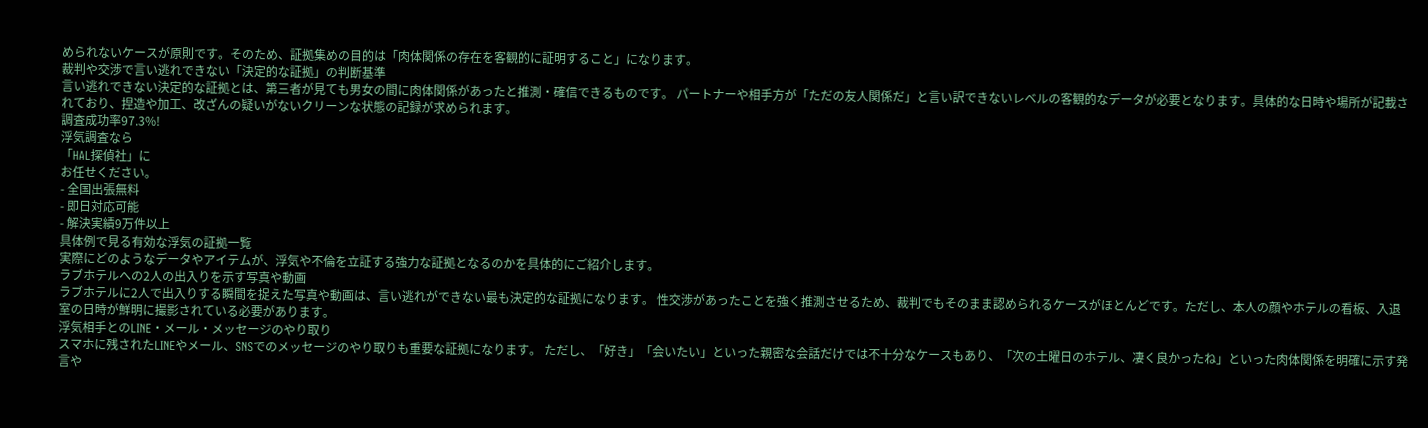められないケースが原則です。そのため、証拠集めの目的は「肉体関係の存在を客観的に証明すること」になります。
裁判や交渉で言い逃れできない「決定的な証拠」の判断基準
言い逃れできない決定的な証拠とは、第三者が見ても男女の間に肉体関係があったと推測・確信できるものです。 パートナーや相手方が「ただの友人関係だ」と言い訳できないレベルの客観的なデータが必要となります。具体的な日時や場所が記載されており、捏造や加工、改ざんの疑いがないクリーンな状態の記録が求められます。
調査成功率97.3%!
浮気調査なら
「HAL探偵社」に
お任せください。
- 全国出張無料
- 即日対応可能
- 解決実績9万件以上
具体例で見る有効な浮気の証拠一覧
実際にどのようなデータやアイテムが、浮気や不倫を立証する強力な証拠となるのかを具体的にご紹介します。
ラブホテルへの2人の出入りを示す写真や動画
ラブホテルに2人で出入りする瞬間を捉えた写真や動画は、言い逃れができない最も決定的な証拠になります。 性交渉があったことを強く推測させるため、裁判でもそのまま認められるケースがほとんどです。ただし、本人の顔やホテルの看板、入退室の日時が鮮明に撮影されている必要があります。
浮気相手とのLINE・メール・メッセージのやり取り
スマホに残されたLINEやメール、SNSでのメッセージのやり取りも重要な証拠になります。 ただし、「好き」「会いたい」といった親密な会話だけでは不十分なケースもあり、「次の土曜日のホテル、凄く良かったね」といった肉体関係を明確に示す発言や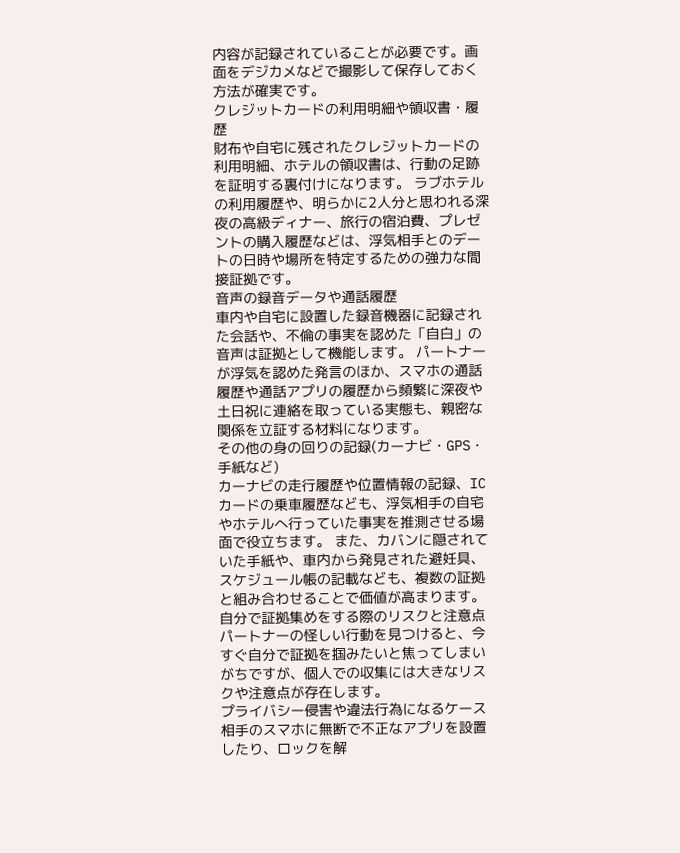内容が記録されていることが必要です。画面をデジカメなどで撮影して保存しておく方法が確実です。
クレジットカードの利用明細や領収書・履歴
財布や自宅に残されたクレジットカードの利用明細、ホテルの領収書は、行動の足跡を証明する裏付けになります。 ラブホテルの利用履歴や、明らかに2人分と思われる深夜の高級ディナー、旅行の宿泊費、プレゼントの購入履歴などは、浮気相手とのデートの日時や場所を特定するための強力な間接証拠です。
音声の録音データや通話履歴
車内や自宅に設置した録音機器に記録された会話や、不倫の事実を認めた「自白」の音声は証拠として機能します。 パートナーが浮気を認めた発言のほか、スマホの通話履歴や通話アプリの履歴から頻繁に深夜や土日祝に連絡を取っている実態も、親密な関係を立証する材料になります。
その他の身の回りの記録(カーナビ・GPS・手紙など)
カーナビの走行履歴や位置情報の記録、ICカードの乗車履歴なども、浮気相手の自宅やホテルへ行っていた事実を推測させる場面で役立ちます。 また、カバンに隠されていた手紙や、車内から発見された避妊具、スケジュール帳の記載なども、複数の証拠と組み合わせることで価値が高まります。
自分で証拠集めをする際のリスクと注意点
パートナーの怪しい行動を見つけると、今すぐ自分で証拠を掴みたいと焦ってしまいがちですが、個人での収集には大きなリスクや注意点が存在します。
プライバシー侵害や違法行為になるケース
相手のスマホに無断で不正なアプリを設置したり、ロックを解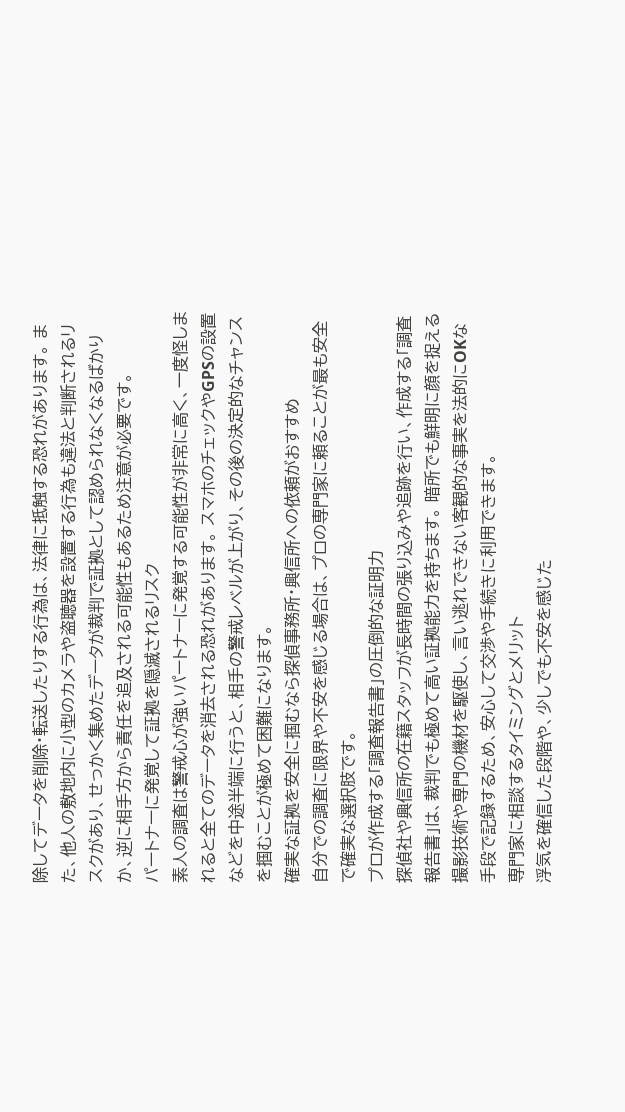除してデータを削除・転送したりする行為は、法律に抵触する恐れがあります。 また、他人の敷地内に小型のカメラや盗聴器を設置する行為も違法と判断されるリスクがあり、せっかく集めたデータが裁判で証拠として認められなくなるばかりか、逆に相手方から責任を追及される可能性もあるため注意が必要です。
パートナーに発覚して証拠を隠滅されるリスク
素人の調査は警戒心が強いパートナーに発覚する可能性が非常に高く、一度怪しまれると全てのデータを消去される恐れがあります。 スマホのチェックやGPSの設置などを中途半端に行うと、相手の警戒レベルが上がり、その後の決定的なチャンスを掴むことが極めて困難になります。
確実な証拠を安全に掴むなら探偵事務所・興信所への依頼がおすすめ
自分での調査に限界や不安を感じる場合は、プロの専門家に頼ることが最も安全で確実な選択肢です。
プロが作成する「調査報告書」の圧倒的な証明力
探偵社や興信所の在籍スタッフが長時間の張り込みや追跡を行い、作成する「調査報告書」は、裁判でも極めて高い証拠能力を持ちます。 暗所でも鮮明に顔を捉える撮影技術や専門の機材を駆使し、言い逃れできない客観的な事実を法的にOKな手段で記録するため、安心して交渉や手続きに利用できます。
専門家に相談するタイミングとメリット
浮気を確信した段階や、少しでも不安を感じた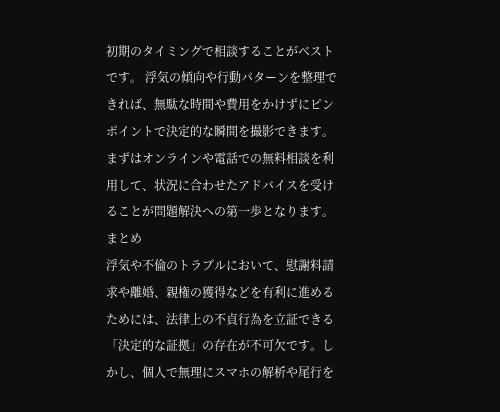初期のタイミングで相談することがベストです。 浮気の傾向や行動パターンを整理できれば、無駄な時間や費用をかけずにピンポイントで決定的な瞬間を撮影できます。まずはオンラインや電話での無料相談を利用して、状況に合わせたアドバイスを受けることが問題解決への第一歩となります。
まとめ
浮気や不倫のトラブルにおいて、慰謝料請求や離婚、親権の獲得などを有利に進めるためには、法律上の不貞行為を立証できる「決定的な証拠」の存在が不可欠です。しかし、個人で無理にスマホの解析や尾行を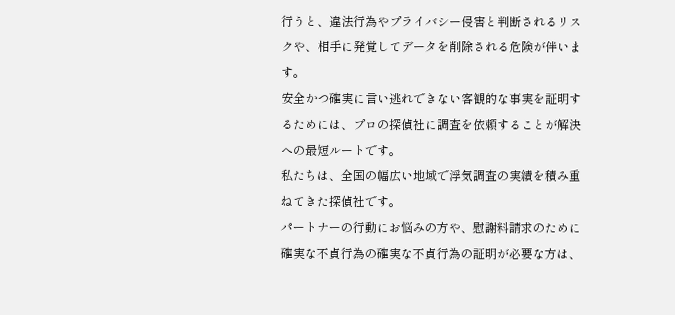行うと、違法行為やプライバシー侵害と判断されるリスクや、相手に発覚してデータを削除される危険が伴います。
安全かつ確実に言い逃れできない客観的な事実を証明するためには、プロの探偵社に調査を依頼することが解決への最短ルートです。
私たちは、全国の幅広い地域で浮気調査の実績を積み重ねてきた探偵社です。
パートナーの行動にお悩みの方や、慰謝料請求のために確実な不貞行為の確実な不貞行為の証明が必要な方は、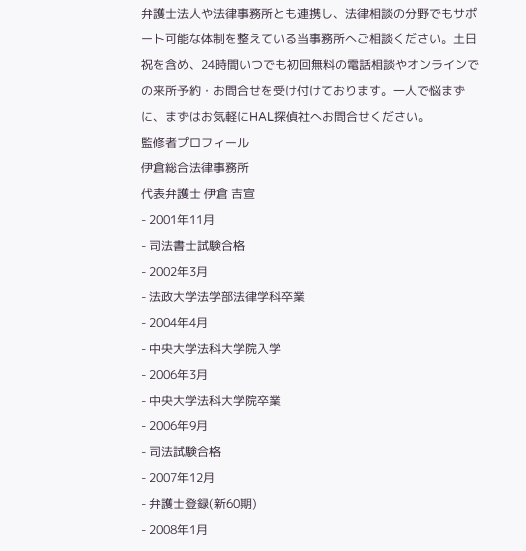弁護士法人や法律事務所とも連携し、法律相談の分野でもサポート可能な体制を整えている当事務所へご相談ください。土日祝を含め、24時間いつでも初回無料の電話相談やオンラインでの来所予約・お問合せを受け付けております。一人で悩まずに、まずはお気軽にHAL探偵社へお問合せください。
監修者プロフィール
伊倉総合法律事務所
代表弁護士 伊倉 吉宣
- 2001年11月
- 司法書士試験合格
- 2002年3月
- 法政大学法学部法律学科卒業
- 2004年4月
- 中央大学法科大学院入学
- 2006年3月
- 中央大学法科大学院卒業
- 2006年9月
- 司法試験合格
- 2007年12月
- 弁護士登録(新60期)
- 2008年1月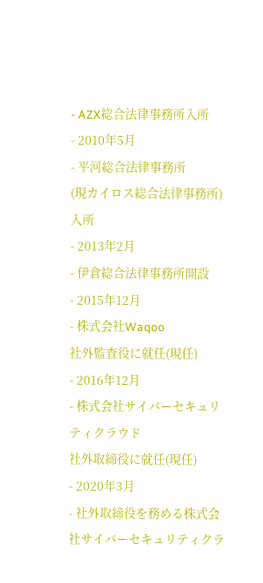- AZX総合法律事務所入所
- 2010年5月
- 平河総合法律事務所
(現カイロス総合法律事務所)
入所
- 2013年2月
- 伊倉総合法律事務所開設
- 2015年12月
- 株式会社Waqoo
社外監査役に就任(現任)
- 2016年12月
- 株式会社サイバーセキュリティクラウド
社外取締役に就任(現任)
- 2020年3月
- 社外取締役を務める株式会社サイバーセキュリティクラ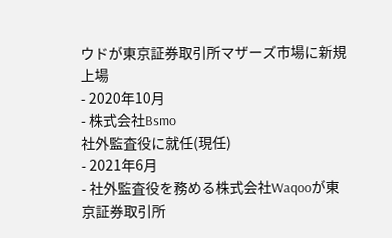ウドが東京証券取引所マザーズ市場に新規上場
- 2020年10月
- 株式会社Bsmo
社外監査役に就任(現任)
- 2021年6月
- 社外監査役を務める株式会社Waqooが東京証券取引所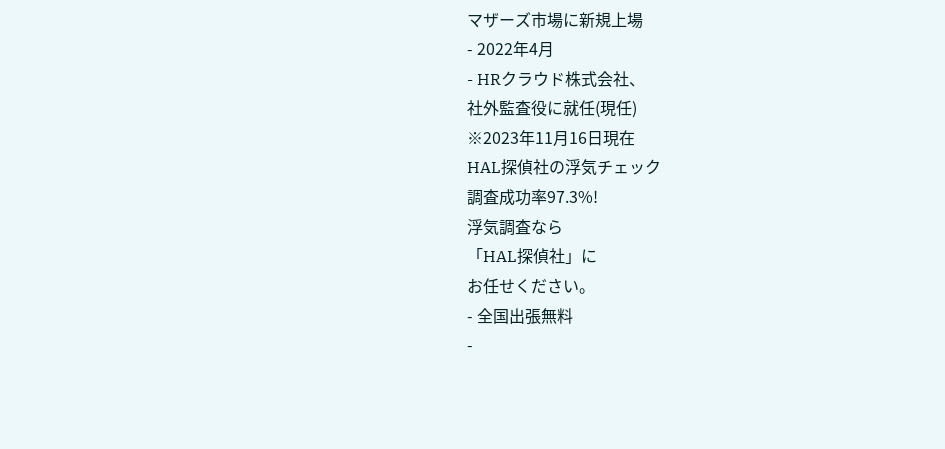マザーズ市場に新規上場
- 2022年4月
- HRクラウド株式会社、
社外監査役に就任(現任)
※2023年11月16日現在
HAL探偵社の浮気チェック
調査成功率97.3%!
浮気調査なら
「HAL探偵社」に
お任せください。
- 全国出張無料
-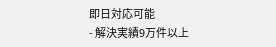即日対応可能
- 解決実績9万件以上